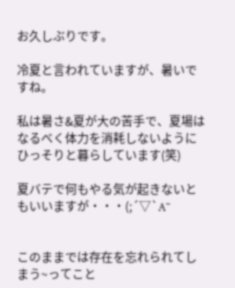お久しぶりです。

冷夏と言われていますが、暑いですね。

私は暑さ&夏が大の苦手で、夏場はなるべく体力を消耗しないようにひっそりと暮らしています(笑)

夏バテで何もやる気が起きないともいいますが・・・(;´▽`A``


このままでは存在を忘れられてしまう~ってこと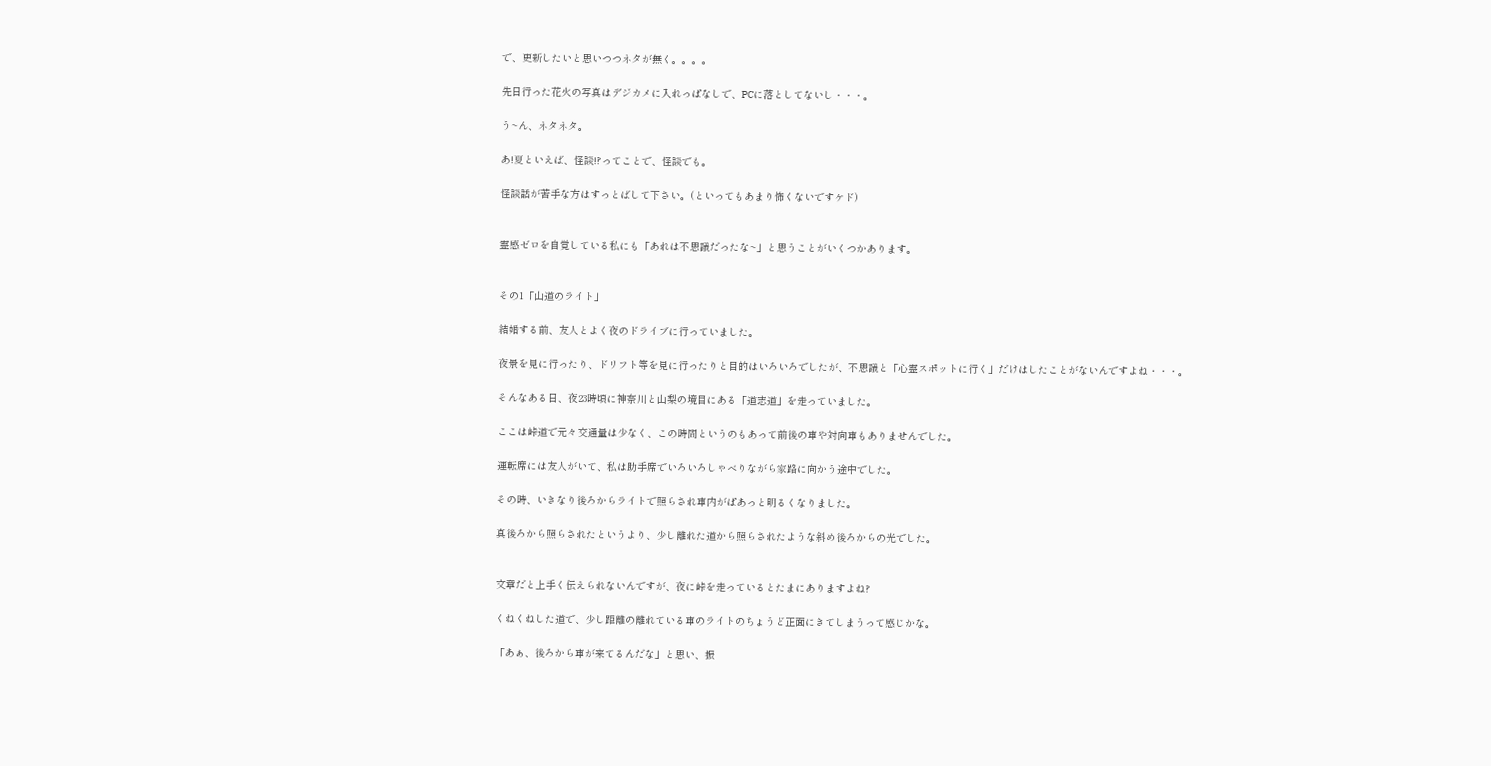で、更新したいと思いつつネタが無く。。。。

先日行った花火の写真はデジカメに入れっぱなしで、PCに落としてないし・・・。

う~ん、ネタネタ。

あ!夏といえば、怪談!?ってことで、怪談でも。

怪談話が苦手な方はすっとばして下さい。(といってもあまり怖くないですケド)


霊感ゼロを自覚している私にも「あれは不思議だったな~」と思うことがいくつかあります。


その1「山道のライト」

結婚する前、友人とよく夜のドライブに行っていました。

夜景を見に行ったり、ドリフト等を見に行ったりと目的はいろいろでしたが、不思議と「心霊スポットに行く」だけはしたことがないんですよね・・・。

そんなある日、夜23時頃に神奈川と山梨の境目にある「道志道」を走っていました。

ここは峠道で元々交通量は少なく、この時間というのもあって前後の車や対向車もありませんでした。

運転席には友人がいて、私は助手席でいろいろしゃべりながら家路に向かう途中でした。

その時、いきなり後ろからライトで照らされ車内がぱあっと明るくなりました。

真後ろから照らされたというより、少し離れた道から照らされたような斜め後ろからの光でした。


文章だと上手く伝えられないんですが、夜に峠を走っているとたまにありますよね?

くねくねした道で、少し距離の離れている車のライトのちょうど正面にきてしまうって感じかな。

「あぁ、後ろから車が来てるんだな」と思い、振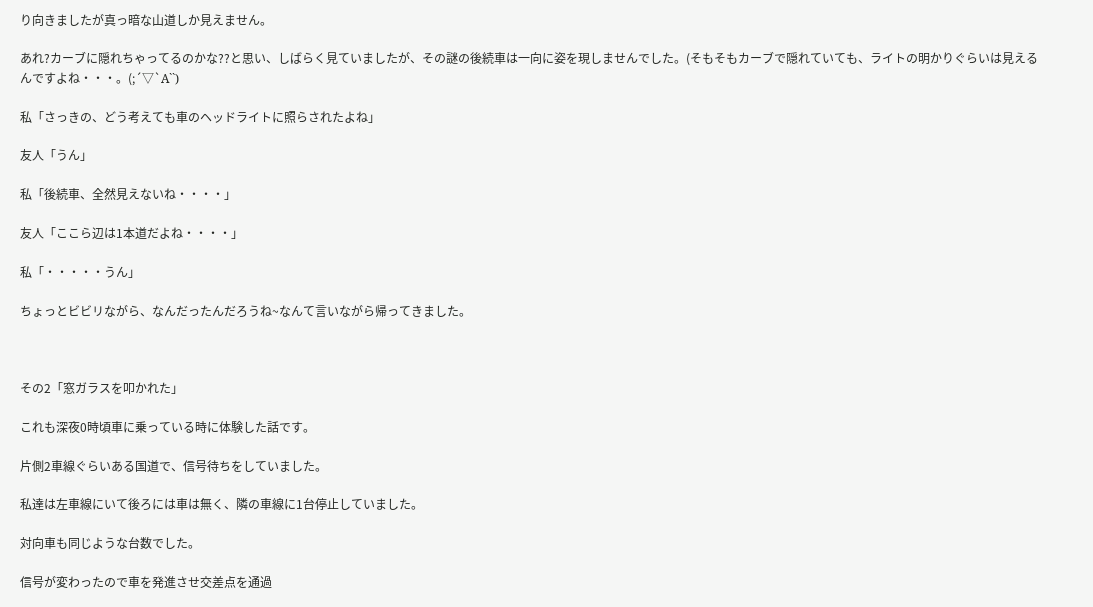り向きましたが真っ暗な山道しか見えません。

あれ?カーブに隠れちゃってるのかな??と思い、しばらく見ていましたが、その謎の後続車は一向に姿を現しませんでした。(そもそもカーブで隠れていても、ライトの明かりぐらいは見えるんですよね・・・。(;´▽`A``)

私「さっきの、どう考えても車のヘッドライトに照らされたよね」

友人「うん」

私「後続車、全然見えないね・・・・」

友人「ここら辺は1本道だよね・・・・」

私「・・・・・うん」

ちょっとビビリながら、なんだったんだろうね~なんて言いながら帰ってきました。



その2「窓ガラスを叩かれた」

これも深夜0時頃車に乗っている時に体験した話です。

片側2車線ぐらいある国道で、信号待ちをしていました。

私達は左車線にいて後ろには車は無く、隣の車線に1台停止していました。

対向車も同じような台数でした。

信号が変わったので車を発進させ交差点を通過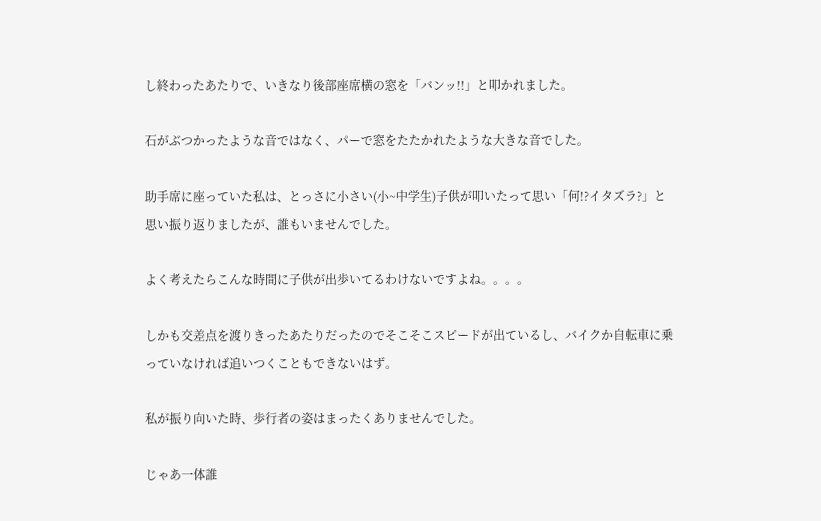し終わったあたりで、いきなり後部座席横の窓を「バンッ!!」と叩かれました。

石がぶつかったような音ではなく、パーで窓をたたかれたような大きな音でした。

助手席に座っていた私は、とっさに小さい(小~中学生)子供が叩いたって思い「何!?イタズラ?」と思い振り返りましたが、誰もいませんでした。

よく考えたらこんな時間に子供が出歩いてるわけないですよね。。。。

しかも交差点を渡りきったあたりだったのでそこそこスピードが出ているし、バイクか自転車に乗っていなければ追いつくこともできないはず。

私が振り向いた時、歩行者の姿はまったくありませんでした。

じゃあ一体誰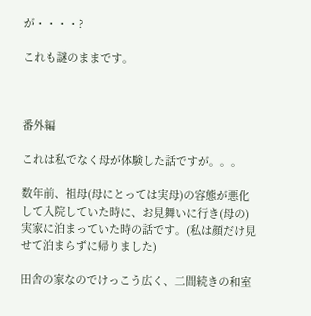が・・・・?

これも謎のままです。



番外編

これは私でなく母が体験した話ですが。。。

数年前、祖母(母にとっては実母)の容態が悪化して入院していた時に、お見舞いに行き(母の)実家に泊まっていた時の話です。(私は顔だけ見せて泊まらずに帰りました)

田舎の家なのでけっこう広く、二間続きの和室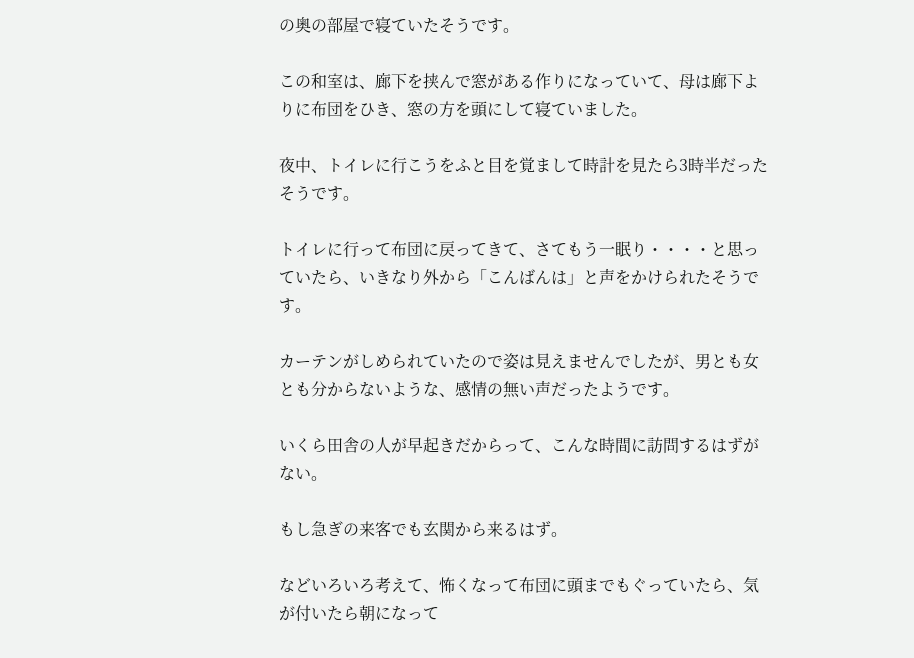の奥の部屋で寝ていたそうです。

この和室は、廊下を挟んで窓がある作りになっていて、母は廊下よりに布団をひき、窓の方を頭にして寝ていました。

夜中、トイレに行こうをふと目を覚まして時計を見たら3時半だったそうです。

トイレに行って布団に戻ってきて、さてもう一眠り・・・・と思っていたら、いきなり外から「こんばんは」と声をかけられたそうです。

カーテンがしめられていたので姿は見えませんでしたが、男とも女とも分からないような、感情の無い声だったようです。

いくら田舎の人が早起きだからって、こんな時間に訪問するはずがない。

もし急ぎの来客でも玄関から来るはず。

などいろいろ考えて、怖くなって布団に頭までもぐっていたら、気が付いたら朝になって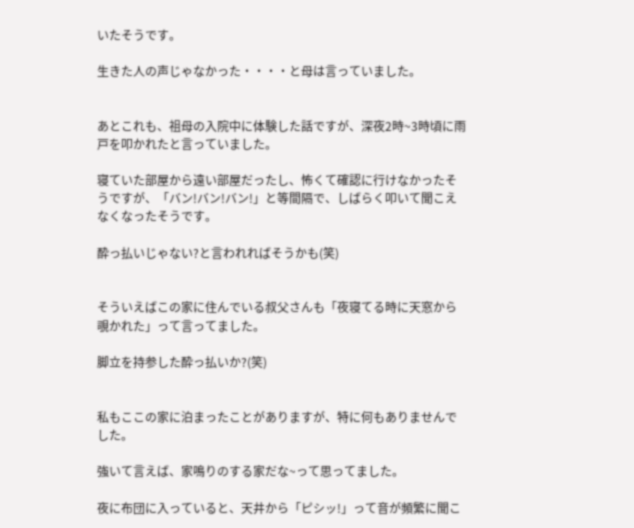いたそうです。

生きた人の声じゃなかった・・・・と母は言っていました。


あとこれも、祖母の入院中に体験した話ですが、深夜2時~3時頃に雨戸を叩かれたと言っていました。

寝ていた部屋から遠い部屋だったし、怖くて確認に行けなかったそうですが、「バン!バン!バン!」と等間隔で、しばらく叩いて聞こえなくなったそうです。

酔っ払いじゃない?と言われればそうかも(笑)


そういえばこの家に住んでいる叔父さんも「夜寝てる時に天窓から覗かれた」って言ってました。

脚立を持参した酔っ払いか?(笑)


私もここの家に泊まったことがありますが、特に何もありませんでした。

強いて言えば、家鳴りのする家だな~って思ってました。

夜に布団に入っていると、天井から「ピシッ!」って音が頻繁に聞こ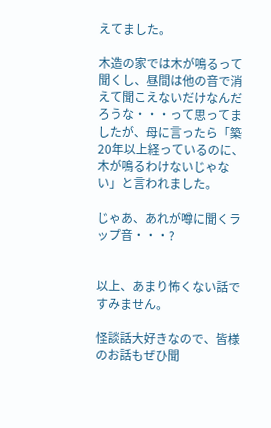えてました。

木造の家では木が鳴るって聞くし、昼間は他の音で消えて聞こえないだけなんだろうな・・・って思ってましたが、母に言ったら「築20年以上経っているのに、木が鳴るわけないじゃない」と言われました。

じゃあ、あれが噂に聞くラップ音・・・?


以上、あまり怖くない話ですみません。

怪談話大好きなので、皆様のお話もぜひ聞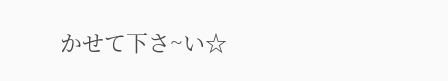かせて下さ~い☆